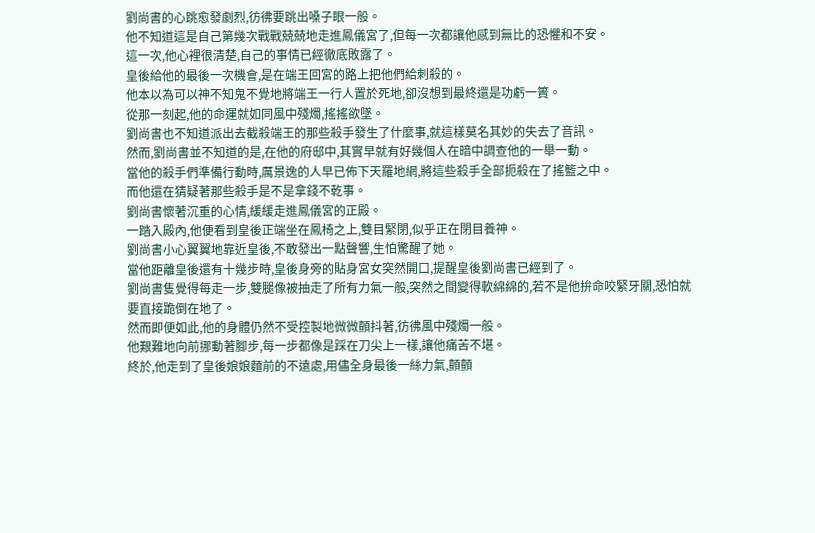劉尚書的心跳愈發劇烈,彷彿要跳出嗓子眼一般。
他不知道這是自己第幾次戰戰兢兢地走進鳳儀宮了,但每一次都讓他感到無比的恐懼和不安。
這一次,他心裡很清楚,自己的事情已經徹底敗露了。
皇後給他的最後一次機會,是在端王回宮的路上把他們給刺殺的。
他本以為可以神不知鬼不覺地將端王一行人置於死地,卻沒想到最終還是功虧一簣。
從那一刻起,他的命運就如同風中殘燭,搖搖欲墜。
劉尚書也不知道派出去截殺端王的那些殺手發生了什麼事,就這樣莫名其妙的失去了音訊。
然而,劉尚書並不知道的是,在他的府邸中,其實早就有好幾個人在暗中調查他的一舉一動。
當他的殺手們準備行動時,厲景逸的人早已佈下天羅地網,將這些殺手全部扼殺在了搖籃之中。
而他還在猜疑著那些殺手是不是拿錢不乾事。
劉尚書懷著沉重的心情,緩緩走進鳳儀宮的正殿。
一踏入殿內,他便看到皇後正端坐在鳳椅之上,雙目緊閉,似乎正在閉目養神。
劉尚書小心翼翼地靠近皇後,不敢發出一點聲響,生怕驚醒了她。
當他距離皇後還有十幾步時,皇後身旁的貼身宮女突然開口,提醒皇後劉尚書已經到了。
劉尚書隻覺得每走一步,雙腿像被抽走了所有力氣一般,突然之間變得軟綿綿的,若不是他拚命咬緊牙關,恐怕就要直接跪倒在地了。
然而即便如此,他的身體仍然不受控製地微微顫抖著,彷彿風中殘燭一般。
他艱難地向前挪動著腳步,每一步都像是踩在刀尖上一樣,讓他痛苦不堪。
終於,他走到了皇後娘娘麵前的不遠處,用儘全身最後一絲力氣,顫顫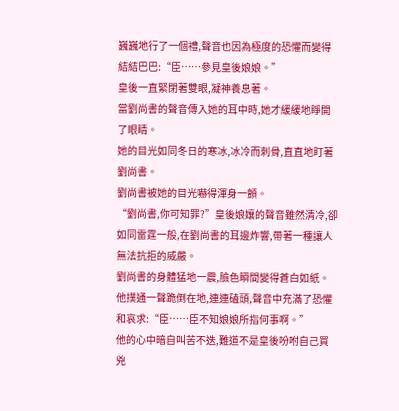巍巍地行了一個禮,聲音也因為極度的恐懼而變得結結巴巴:“臣……參見皇後娘娘。”
皇後一直緊閉著雙眼,凝神養息著。
當劉尚書的聲音傳入她的耳中時,她才緩緩地睜開了眼睛。
她的目光如同冬日的寒冰,冰冷而刺骨,直直地盯著劉尚書。
劉尚書被她的目光嚇得渾身一顫。
“劉尚書,你可知罪?”皇後娘孃的聲音雖然清冷,卻如同雷霆一般,在劉尚書的耳邊炸響,帶著一種讓人無法抗拒的威嚴。
劉尚書的身體猛地一震,臉色瞬間變得蒼白如紙。
他撲通一聲跪倒在地,連連磕頭,聲音中充滿了恐懼和哀求:“臣……臣不知娘娘所指何事啊。”
他的心中暗自叫苦不迭,難道不是皇後吩咐自己買兇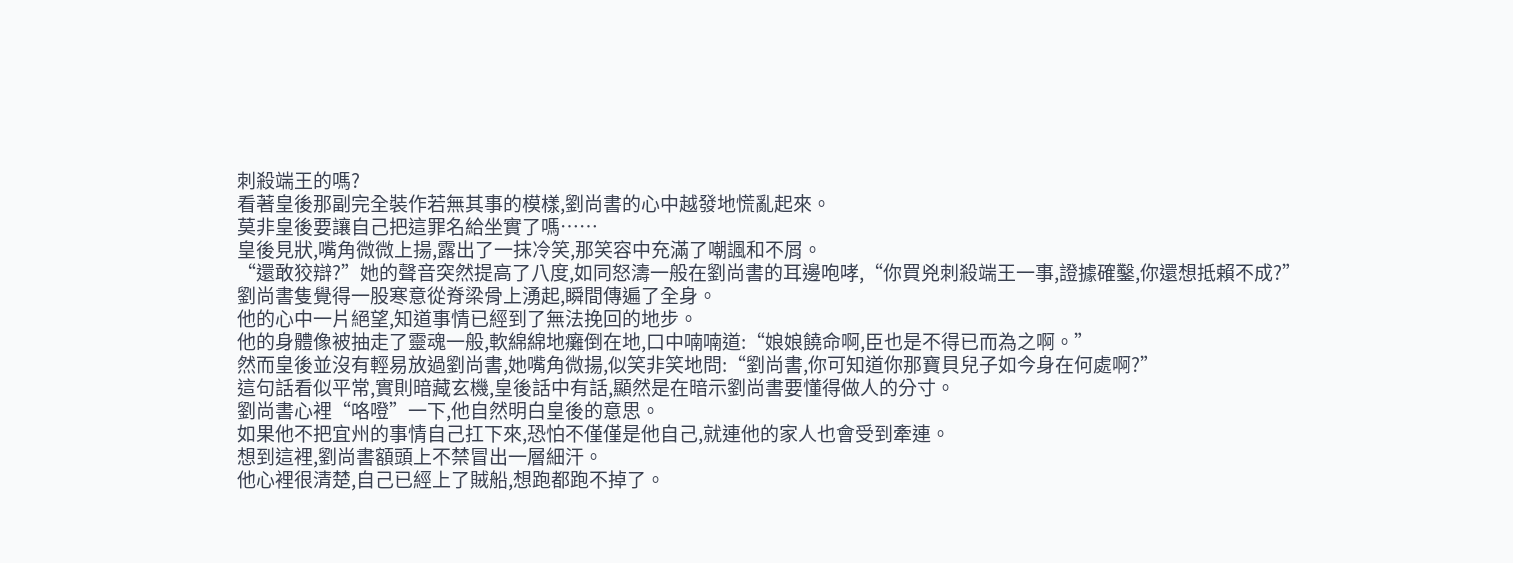刺殺端王的嗎?
看著皇後那副完全裝作若無其事的模樣,劉尚書的心中越發地慌亂起來。
莫非皇後要讓自己把這罪名給坐實了嗎……
皇後見狀,嘴角微微上揚,露出了一抹冷笑,那笑容中充滿了嘲諷和不屑。
“還敢狡辯?”她的聲音突然提高了八度,如同怒濤一般在劉尚書的耳邊咆哮,“你買兇刺殺端王一事,證據確鑿,你還想抵賴不成?”
劉尚書隻覺得一股寒意從脊梁骨上湧起,瞬間傳遍了全身。
他的心中一片絕望,知道事情已經到了無法挽回的地步。
他的身體像被抽走了靈魂一般,軟綿綿地癱倒在地,口中喃喃道:“娘娘饒命啊,臣也是不得已而為之啊。”
然而皇後並沒有輕易放過劉尚書,她嘴角微揚,似笑非笑地問:“劉尚書,你可知道你那寶貝兒子如今身在何處啊?”
這句話看似平常,實則暗藏玄機,皇後話中有話,顯然是在暗示劉尚書要懂得做人的分寸。
劉尚書心裡“咯噔”一下,他自然明白皇後的意思。
如果他不把宜州的事情自己扛下來,恐怕不僅僅是他自己,就連他的家人也會受到牽連。
想到這裡,劉尚書額頭上不禁冒出一層細汗。
他心裡很清楚,自己已經上了賊船,想跑都跑不掉了。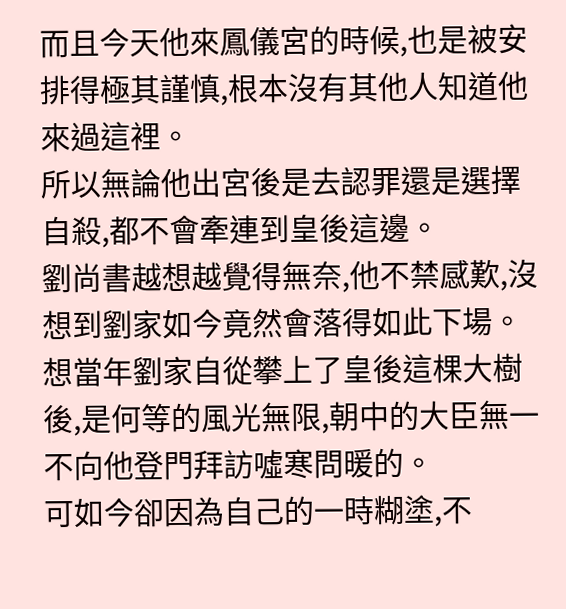而且今天他來鳳儀宮的時候,也是被安排得極其謹慎,根本沒有其他人知道他來過這裡。
所以無論他出宮後是去認罪還是選擇自殺,都不會牽連到皇後這邊。
劉尚書越想越覺得無奈,他不禁感歎,沒想到劉家如今竟然會落得如此下場。
想當年劉家自從攀上了皇後這棵大樹後,是何等的風光無限,朝中的大臣無一不向他登門拜訪噓寒問暖的。
可如今卻因為自己的一時糊塗,不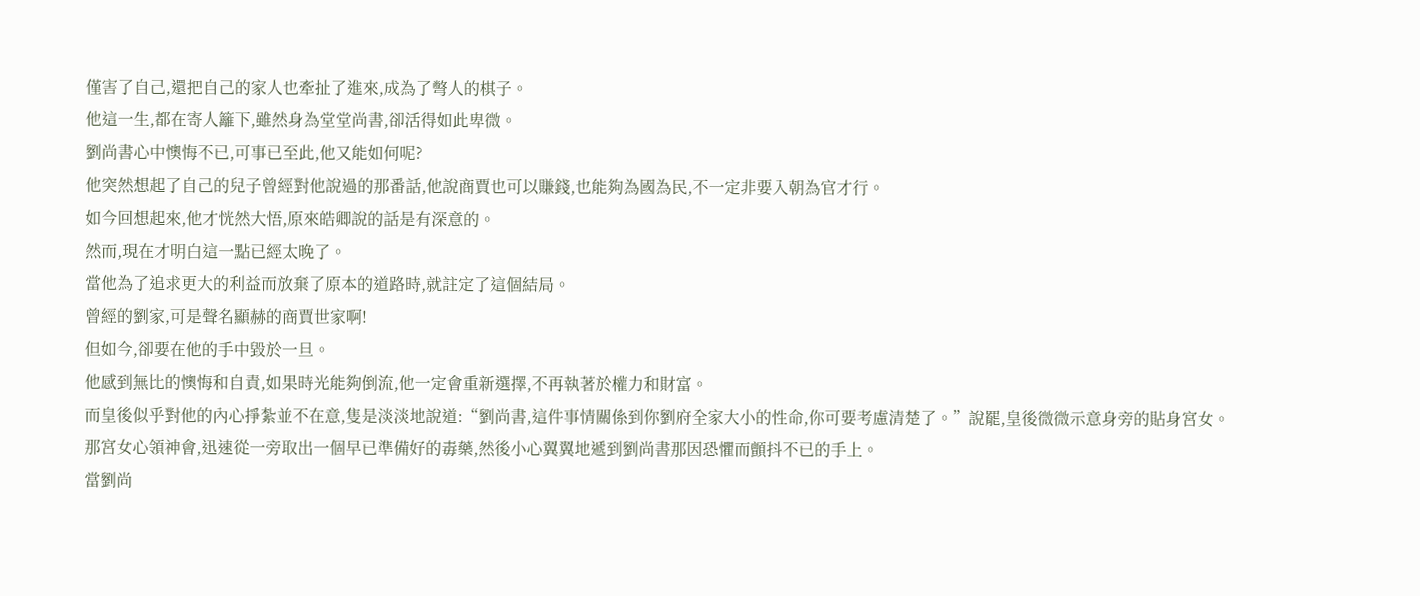僅害了自己,還把自己的家人也牽扯了進來,成為了彆人的棋子。
他這一生,都在寄人籬下,雖然身為堂堂尚書,卻活得如此卑微。
劉尚書心中懊悔不已,可事已至此,他又能如何呢?
他突然想起了自己的兒子曾經對他說過的那番話,他說商賈也可以賺錢,也能夠為國為民,不一定非要入朝為官才行。
如今回想起來,他才恍然大悟,原來皓卿說的話是有深意的。
然而,現在才明白這一點已經太晚了。
當他為了追求更大的利益而放棄了原本的道路時,就註定了這個結局。
曾經的劉家,可是聲名顯赫的商賈世家啊!
但如今,卻要在他的手中毀於一旦。
他感到無比的懊悔和自責,如果時光能夠倒流,他一定會重新選擇,不再執著於權力和財富。
而皇後似乎對他的內心掙紮並不在意,隻是淡淡地說道:“劉尚書,這件事情關係到你劉府全家大小的性命,你可要考慮清楚了。”說罷,皇後微微示意身旁的貼身宮女。
那宮女心領神會,迅速從一旁取出一個早已準備好的毒藥,然後小心翼翼地遞到劉尚書那因恐懼而顫抖不已的手上。
當劉尚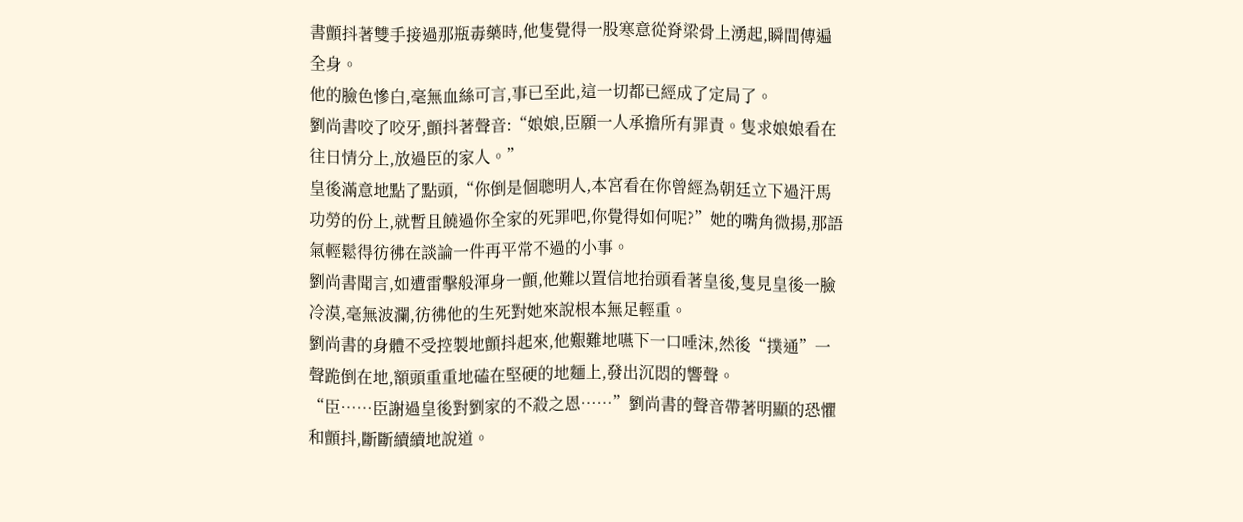書顫抖著雙手接過那瓶毒藥時,他隻覺得一股寒意從脊梁骨上湧起,瞬間傳遍全身。
他的臉色慘白,毫無血絲可言,事已至此,這一切都已經成了定局了。
劉尚書咬了咬牙,顫抖著聲音:“娘娘,臣願一人承擔所有罪責。隻求娘娘看在往日情分上,放過臣的家人。”
皇後滿意地點了點頭,“你倒是個聰明人,本宮看在你曾經為朝廷立下過汗馬功勞的份上,就暫且饒過你全家的死罪吧,你覺得如何呢?”她的嘴角微揚,那語氣輕鬆得彷彿在談論一件再平常不過的小事。
劉尚書聞言,如遭雷擊般渾身一顫,他難以置信地抬頭看著皇後,隻見皇後一臉冷漠,毫無波瀾,彷彿他的生死對她來說根本無足輕重。
劉尚書的身體不受控製地顫抖起來,他艱難地嚥下一口唾沫,然後“撲通”一聲跪倒在地,額頭重重地磕在堅硬的地麵上,發出沉悶的響聲。
“臣……臣謝過皇後對劉家的不殺之恩……”劉尚書的聲音帶著明顯的恐懼和顫抖,斷斷續續地說道。